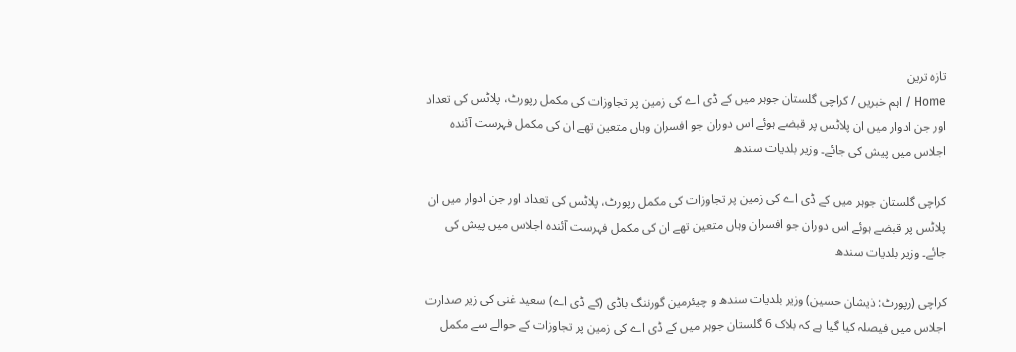تازہ ترین
Home / اہم خبریں / کراچی گلستان جوہر میں کے ڈی اے کی زمین پر تجاوزات کی مکمل رپورٹ، پلاٹس کی تعداد اور جن ادوار میں ان پلاٹس پر قبضے ہوئے اس دوران جو افسران وہاں متعین تھے ان کی مکمل فہرست آئندہ اجلاس میں پیش کی جائے۔ وزیر بلدیات سندھ

کراچی گلستان جوہر میں کے ڈی اے کی زمین پر تجاوزات کی مکمل رپورٹ، پلاٹس کی تعداد اور جن ادوار میں ان پلاٹس پر قبضے ہوئے اس دوران جو افسران وہاں متعین تھے ان کی مکمل فہرست آئندہ اجلاس میں پیش کی جائے۔ وزیر بلدیات سندھ

کراچی (رپورٹ: ذیشان حسین) وزیر بلدیات سندھ و چیئرمین گورننگ باڈی (کے ڈی اے) سعید غنی کی زیر صدارت اجلاس میں فیصلہ کیا گیا ہے کہ بلاک 6 گلستان جوہر میں کے ڈی اے کی زمین پر تجاوزات کے حوالے سے مکمل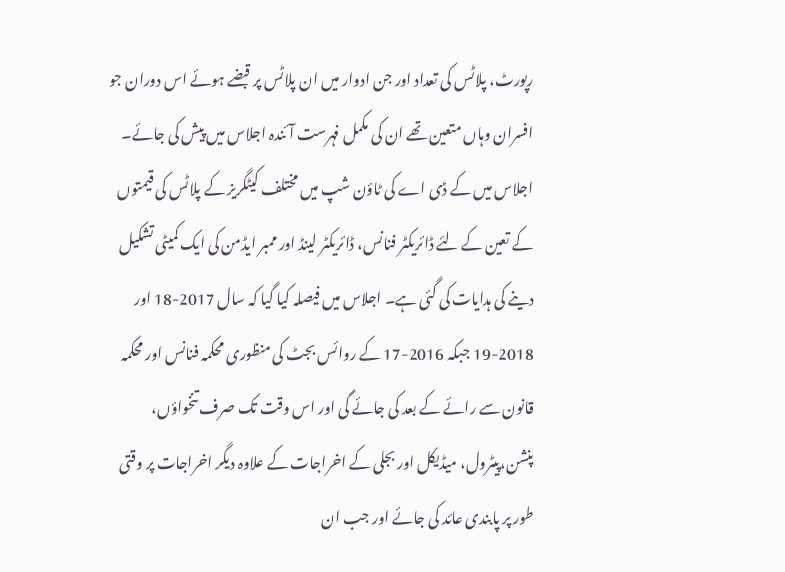رپورٹ، پلاٹس کی تعداد اور جن ادوار میں ان پلاٹس پر قبضے ہوئے اس دوران جو افسران وہاں متعین تھے ان کی مکمل فہرست آئندہ اجلاس میں پیش کی جائے۔ اجلاس میں کے ڈی اے کی ٹاؤن شپ میں مختلف کیٹگریز کے پلاٹس کی قیمتوں کے تعین کے لئے ڈائریکٹر فنانس، ڈائریکٹر لینڈ اور ممبر ایڈمن کی ایک کمیٹی تشکیل دینے کی ہدایات کی گئی ہے۔ اجلاس میں فیصلہ کیا گیا کہ سال 2017-18 اور 2018-19 جبکہ 2016-17 کے روائس بجٹ کی منظوری محکمہ فنانس اور محکمہ قانون سے رائے کے بعد کی جائے گی اور اس وقت تک صرف تنخواؤں، پنشن،پیٹرول، میڈیکل اور بجلی کے اخراجات کے علاوہ دیگر اخراجات پر وقتی طور پر پابندی عائد کی جائے اور جب ان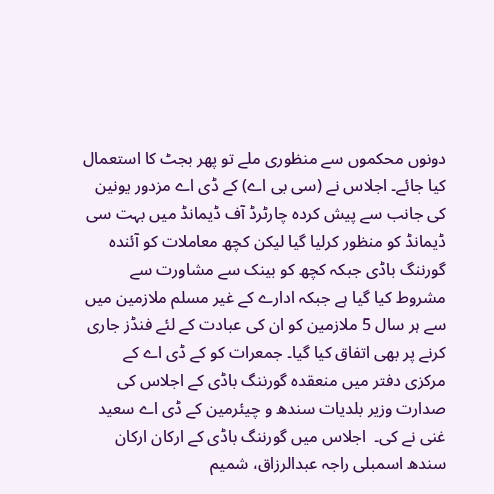دونوں محکموں سے منظوری ملے تو پھر بجٹ کا استعمال کیا جائے۔ اجلاس نے (سی بی اے) کے ڈی اے مزدور یونین کی جانب سے پیش کردہ چارٹرڈ آف ڈیمانڈ میں بہت سی ڈیمانڈ کو منظور کرلیا گیا لیکن کچھ معاملات کو آئندہ گورننگ باڈی جبکہ کچھ کو بینک سے مشاورت سے مشروط کیا گیا ہے جبکہ ادارے کے غیر مسلم ملازمین میں سے ہر سال 5 ملازمین کو ان کی عبادت کے لئے فنڈز جاری کرنے پر بھی اتفاق کیا گیا۔ جمعرات کو کے ڈی اے کے مرکزی دفتر میں منعقدہ گورننگ باڈی کے اجلاس کی صدارت وزیر بلدیات سندھ و چیئرمین کے ڈی اے سعید غنی نے کی۔  اجلاس میں گورننگ باڈی کے ارکان ارکان سندھ اسمبلی راجہ عبدالرزاق، شمیم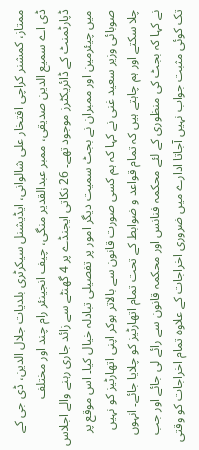ممتاز، کمشنر کراچی افتخار علی شالوانی، ایڈیشنل سیکرٹری بلدیات جلال الدین، ڈی جی کے ڈی اے سمیع الدین صدیقی، ممبر عبدالقدیر منگی، چیف انجینئر رام چند اور مختلف ڈپارٹمنٹ کے ڈائریکٹرز موجود تھے۔ 26 نکاتی ایجنڈے پر 4 گھنٹے سے زائد جاری رہنے والے اجلاس میں چیئرمین اور ممبران نے بجٹ سمیت دیگر امور پر تفصیلی تبادلہ خیال کیا۔ اس موقع پر صوبائی وزیر سعید غنی نے کہا کہ ہم کسی صورت قانون سے بالاتر ہوکر اپنی اتھارٹیز کو نہیں چلا سکتے اور ہم چاہتے ہیں کہ تمام قواعد و ضوابط کے تحت تمام اتھارٹیز کو چلایا جائے۔ انہوں نے کہا کہ بجٹ کی منظوری کے لئے محکمہ فنانس اور محکمہ قانون سے رائے لی جائے اور جب تک کوئی مثبت جواب نہیں آجاتا ادارے میں ضروری اخراجات کے علاوہ تمام اخراجات کو وقتی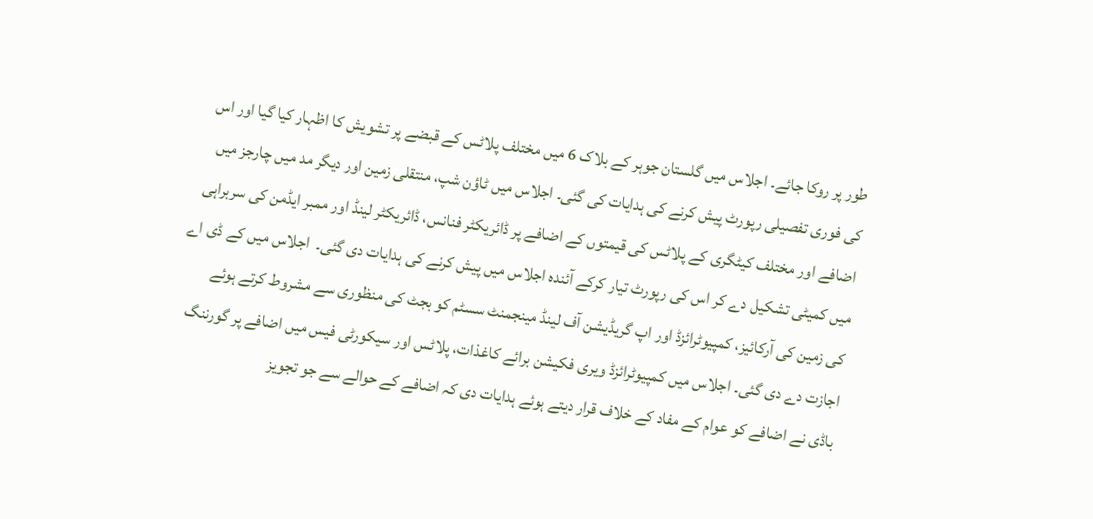طور پر روکا جائے۔ اجلاس میں گلستان جوہر کے بلاک 6 میں مختلف پلاٹس کے قبضے پر تشویش کا اظہار کیا گیا اور اس کی فوری تفصیلی رپورٹ پیش کرنے کی ہدایات کی گئی۔ اجلاس میں ٹاؤن شپ، منتقلی زمین اور دیگر مد میں چارجز میں اضافے اور مختلف کیٹگری کے پلاٹس کی قیمتوں کے اضافے پر ڈائریکٹر فنانس، ڈائریکٹر لینڈ اور ممبر ایڈمن کی سربراہی میں کمیٹی تشکیل دے کر اس کی رپورٹ تیار کرکے آئندہ اجلاس میں پیش کرنے کی ہدایات دی گئی۔  اجلاس میں کے ڈی اے کی زمین کی آرکائیز، کمپیوٹرائزڈ اور اپ گریڈیشن آف لینڈ مینجمنٹ سسٹم کو بجٹ کی منظوری سے مشروط کرتے ہوئے اجازت دے دی گئی۔ اجلاس میں کمپیوٹرائزڈ ویری فکیشن برائے کاغذات، پلاٹس اور سیکورٹی فیس میں اضافے پر گورننگ باڈی نے اضافے کو عوام کے مفاد کے خلاف قرار دیتے ہوئے ہدایات دی کہ اضافے کے حوالے سے جو تجویز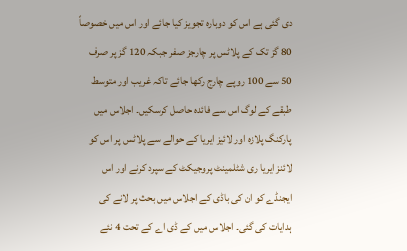دی گئی ہے اس کو دوبارہ تجویز کیا جائے اور اس میں خصوصاً 80 گز تک کے پلاٹس پر چارجز صفر جبکہ 120 گز پر صرف 50 سے 100 روپے چارج رکھا جائے تاکہ غریب اور متوسط طبقے کے لوگ اس سے فائدہ حاصل کرسکیں۔ اجلاس میں پارکنگ پلازہ اور لائیز ایریا کے حوالے سے پلاٹس پر اس کو لائنز ایریا ری شٹلمینٹ پروجیکٹ کے سپرد کرنے اور اس ایجنڈے کو ان کی باڈی کے اجلاس میں بحث پر لانے کی ہدایات کی گئی۔ اجلاس میں کے ڈی اے کے تحت 4 نئے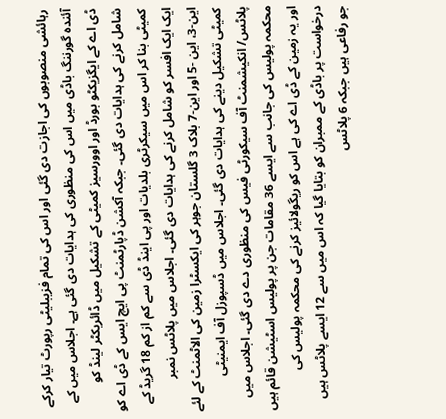رہائشی منصوبوں کی اجازت دی گئی اور اس کی تمام فزیبلیٹی رپورٹ تیار کرکے آئندہ گورننگ باڈی میں اس کی منظوری کی ہدایات دی گئی ہے۔ اجلاس میں کے ڈی اے کے ایگزیکٹو بورڈ اور اوورسیز کمیٹی کے تشکیل میں ڈائریکٹر لینڈ کو شامل کرنے کی ہدایات دی گئی۔ جبکہ آکشن ڈپارٹمنٹ پی ایچ ایس کے ڈی اے کو کمیٹی بنا کر اس میں سیکرٹری بلدیات اور پی اینڈ ڈی سے کم از کم 18 گریڈ کے ایک ایک افسر کو شامل کرنے کی ہدایات دی گئی۔ اجلاس میں پلاٹس نمبر این-3، این -5 اور این-7 بلاک 3 گلستان جوہر کی ایکسٹرا زمین کی الاٹمنٹ کے لئے کمیٹی تشکیل دینے کی ہدایات دی گئی۔ اجلاس میں ڈسپوزل آف ایمنیٹی پلاٹس/ انکیشمنٹ آف سیکورٹی فیس کی منظوری دے دی گئی۔ اجلاس میں محکمہ پولیس کی جانب سے ایسے 36 مقامات جن پر پولیس اسٹیشن قائم ہیں اور یہ زمین کے ڈی اے کی ہے اس کو ریگولائیز کرنے کی محکمہ پولیس کی درخواست پر باڈی کے ممبران کو بتایا گیا کہ اس میں سے 12 ایسے پلاٹس ہیں جو رفاعی ہیں جبکہ 6 پلاٹس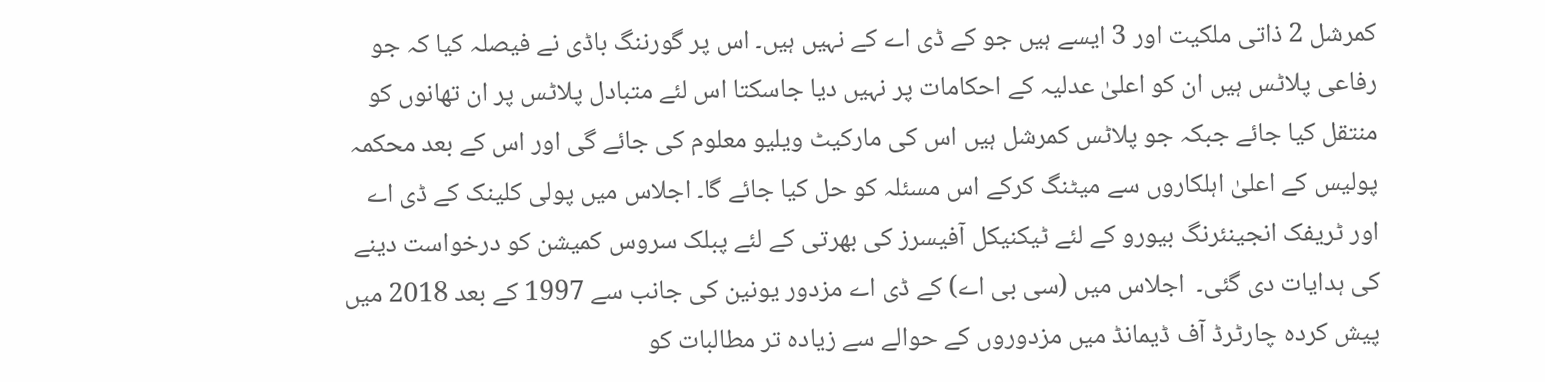کمرشل 2 ذاتی ملکیت اور 3 ایسے ہیں جو کے ڈی اے کے نہیں ہیں۔ اس پر گورننگ باڈی نے فیصلہ کیا کہ جو رفاعی پلاٹس ہیں ان کو اعلیٰ عدلیہ کے احکامات پر نہیں دیا جاسکتا اس لئے متبادل پلاٹس پر ان تھانوں کو منتقل کیا جائے جبکہ جو پلاٹس کمرشل ہیں اس کی مارکیٹ ویلیو معلوم کی جائے گی اور اس کے بعد محکمہ پولیس کے اعلیٰ اہلکاروں سے میٹنگ کرکے اس مسئلہ کو حل کیا جائے گا۔ اجلاس میں پولی کلینک کے ڈی اے اور ٹریفک انجینئرنگ بیورو کے لئے ٹیکنیکل آفیسرز کی بھرتی کے لئے پبلک سروس کمیشن کو درخواست دینے کی ہدایات دی گئی۔  اجلاس میں (سی بی اے) کے ڈی اے مزدور یونین کی جانب سے 1997 کے بعد 2018 میں پیش کردہ چارٹرڈ آف ڈیمانڈ میں مزدوروں کے حوالے سے زیادہ تر مطالبات کو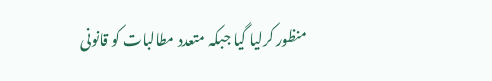منظور کرلیا گیا جبکہ متعدد مطالبات کو قانونی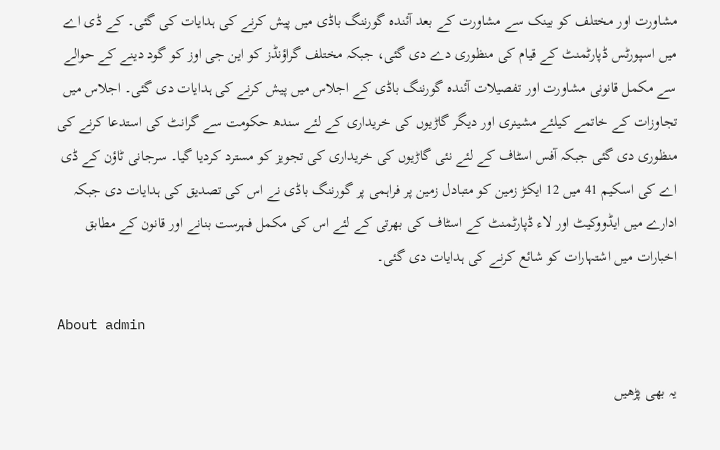مشاورت اور مختلف کو بینک سے مشاورت کے بعد آئندہ گورننگ باڈی میں پیش کرنے کی ہدایات کی گئی۔ کے ڈی اے میں اسپورٹس ڈپارٹمنٹ کے قیام کی منظوری دے دی گئی، جبکہ مختلف گراؤنڈز کو این جی اوز کو گود دینے کے حوالے سے مکمل قانونی مشاورت اور تفصیلات آئندہ گورننگ باڈی کے اجلاس میں پیش کرنے کی ہدایات دی گئی۔ اجلاس میں تجاوزات کے خاتمے کیلئے مشینری اور دیگر گاڑیوں کی خریداری کے لئے سندھ حکومت سے گرانٹ کی استدعا کرنے کی منظوری دی گئی جبکہ آفس اسٹاف کے لئے نئی گاڑیوں کی خریداری کی تجویز کو مسترد کردیا گیا۔ سرجانی ٹاؤن کے ڈی اے کی اسکیم 41 میں 12 ایکڑ زمین کو متبادل زمین پر فراہمی پر گورننگ باڈی نے اس کی تصدیق کی ہدایات دی جبکہ ادارے میں ایڈووکیٹ اور لاء ڈپارٹمنٹ کے اسٹاف کی بھرتی کے لئے اس کی مکمل فہرست بنانے اور قانون کے مطابق اخبارات میں اشتہارات کو شائع کرنے کی ہدایات دی گئی۔

About admin

یہ بھی پڑھیں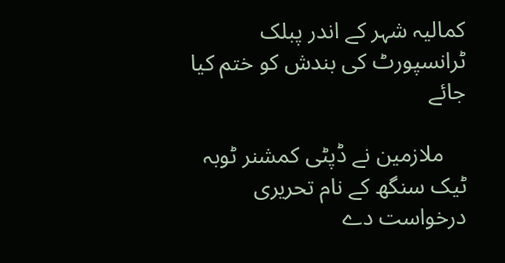کمالیہ شہر کے اندر پبلک ٹرانسپورٹ کی بندش کو ختم کیا جائے

    ملازمین نے ڈپٹی کمشنر ٹوبہ ٹیک سنگھ کے نام تحریری درخواست دے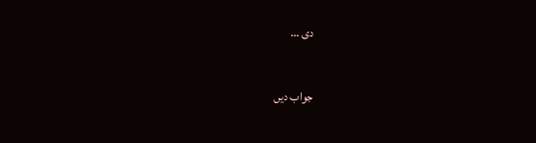دی …

جواب دیں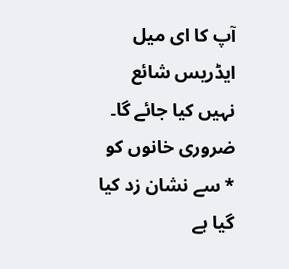آپ کا ای میل ایڈریس شائع نہیں کیا جائے گا۔ ضروری خانوں کو * سے نشان زد کیا گیا ہے